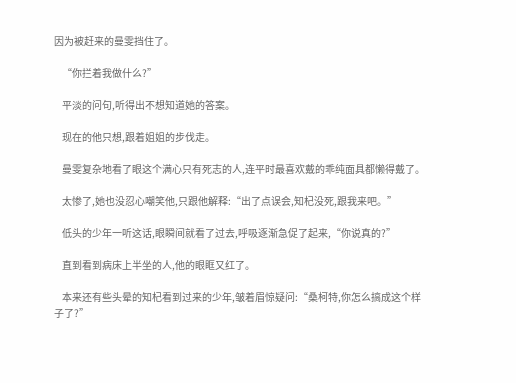因为被赶来的曼雯挡住了。

    “你拦着我做什么?”

    平淡的问句,听得出不想知道她的答案。

    现在的他只想,跟着姐姐的步伐走。

    曼雯复杂地看了眼这个满心只有死志的人,连平时最喜欢戴的乖纯面具都懒得戴了。

    太惨了,她也没忍心嘲笑他,只跟他解释:“出了点误会,知杞没死,跟我来吧。”

    低头的少年一听这话,眼瞬间就看了过去,呼吸逐渐急促了起来,“你说真的?”

    直到看到病床上半坐的人,他的眼眶又红了。

    本来还有些头晕的知杞看到过来的少年,皱着眉惊疑问:“桑柯特,你怎么搞成这个样子了?”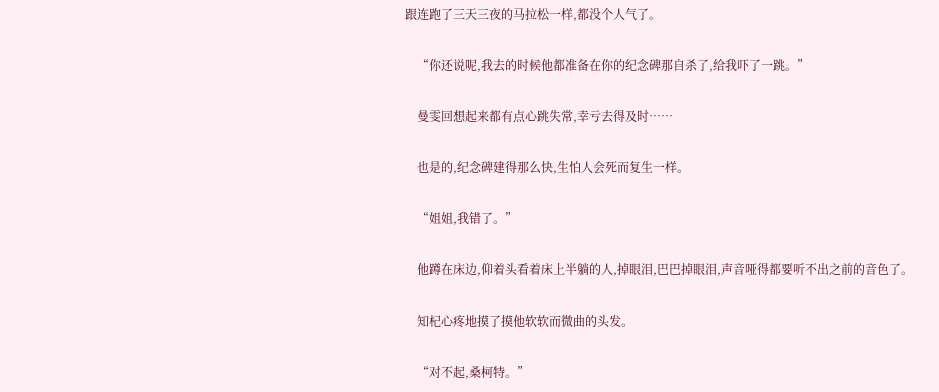跟连跑了三天三夜的马拉松一样,都没个人气了。

    “你还说呢,我去的时候他都准备在你的纪念碑那自杀了,给我吓了一跳。”

    曼雯回想起来都有点心跳失常,幸亏去得及时……

    也是的,纪念碑建得那么快,生怕人会死而复生一样。

    “姐姐,我错了。”

    他蹲在床边,仰着头看着床上半躺的人,掉眼泪,巴巴掉眼泪,声音哑得都要听不出之前的音色了。

    知杞心疼地摸了摸他软软而微曲的头发。

    “对不起,桑柯特。”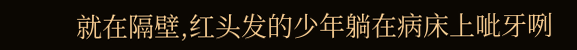就在隔壁,红头发的少年躺在病床上呲牙咧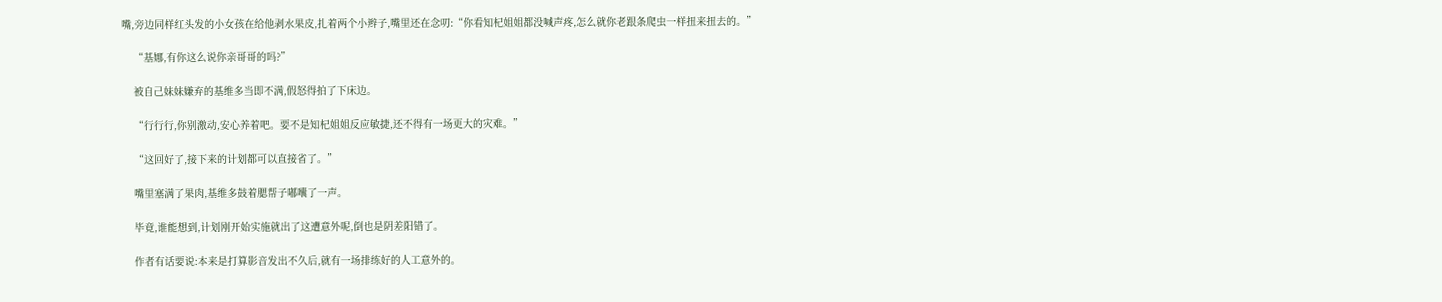嘴,旁边同样红头发的小女孩在给他剥水果皮,扎着两个小辫子,嘴里还在念叨:“你看知杞姐姐都没喊声疼,怎么就你老跟条爬虫一样扭来扭去的。”

    “基娜,有你这么说你亲哥哥的吗?”

    被自己妹妹嫌弃的基维多当即不满,假怒得拍了下床边。

    “行行行,你别激动,安心养着吧。要不是知杞姐姐反应敏捷,还不得有一场更大的灾难。”

    “这回好了,接下来的计划都可以直接省了。”

    嘴里塞满了果肉,基维多鼓着腮帮子嘟囔了一声。

    毕竟,谁能想到,计划刚开始实施就出了这遭意外呢,倒也是阴差阳错了。

    作者有话要说:本来是打算影音发出不久后,就有一场排练好的人工意外的。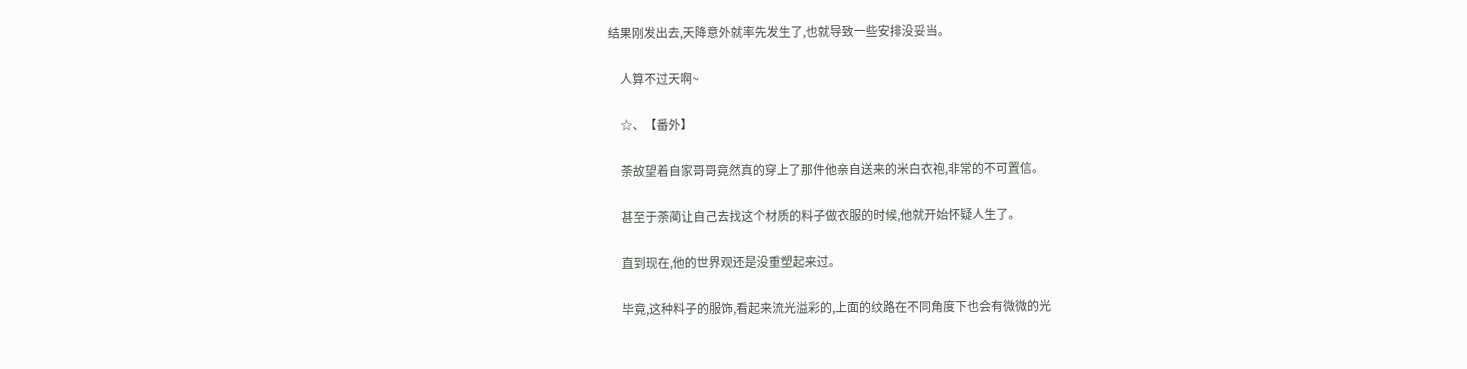结果刚发出去,天降意外就率先发生了,也就导致一些安排没妥当。

    人算不过天啊~

    ☆、【番外】

    荼故望着自家哥哥竟然真的穿上了那件他亲自送来的米白衣袍,非常的不可置信。

    甚至于荼蔺让自己去找这个材质的料子做衣服的时候,他就开始怀疑人生了。

    直到现在,他的世界观还是没重塑起来过。

    毕竟,这种料子的服饰,看起来流光溢彩的,上面的纹路在不同角度下也会有微微的光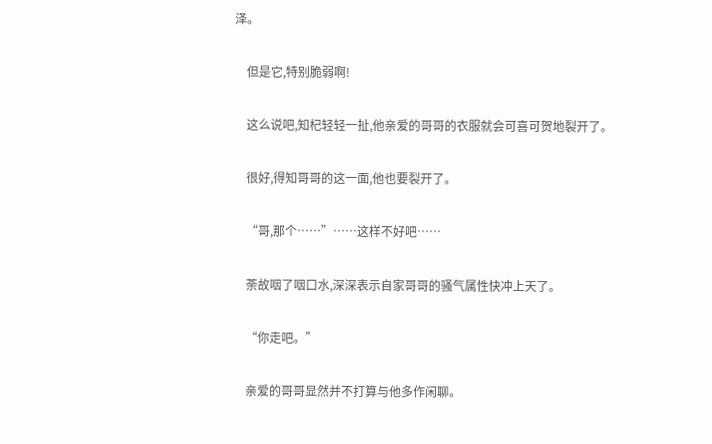泽。

    但是它,特别脆弱啊!

    这么说吧,知杞轻轻一扯,他亲爱的哥哥的衣服就会可喜可贺地裂开了。

    很好,得知哥哥的这一面,他也要裂开了。

    “哥,那个……”……这样不好吧……

    荼故咽了咽口水,深深表示自家哥哥的骚气属性快冲上天了。

    “你走吧。”

    亲爱的哥哥显然并不打算与他多作闲聊。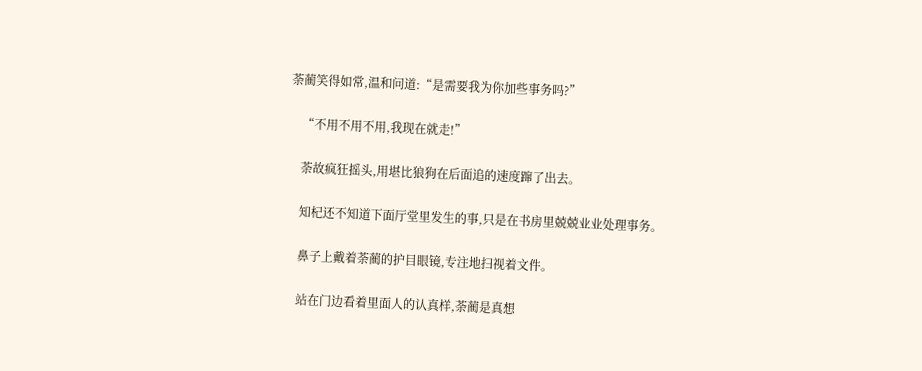荼蔺笑得如常,温和问道:“是需要我为你加些事务吗?”

    “不用不用不用,我现在就走!”

    荼故疯狂摇头,用堪比狼狗在后面追的速度蹿了出去。

    知杞还不知道下面厅堂里发生的事,只是在书房里兢兢业业处理事务。

    鼻子上戴着荼蔺的护目眼镜,专注地扫视着文件。

    站在门边看着里面人的认真样,荼蔺是真想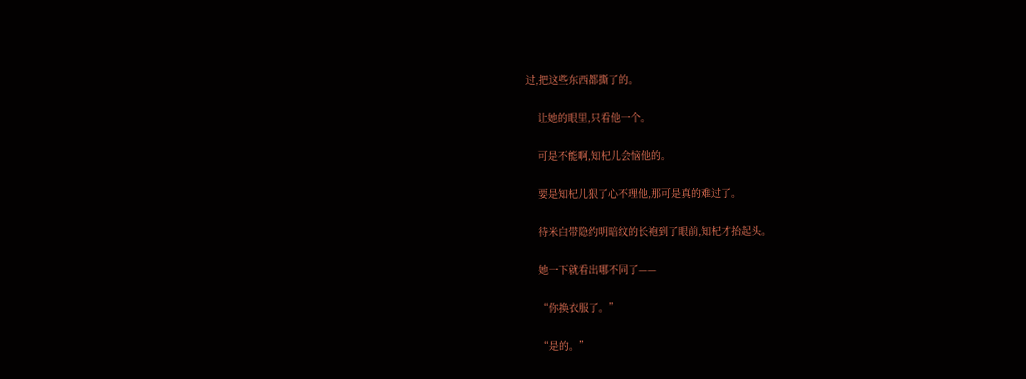过,把这些东西都撕了的。

    让她的眼里,只看他一个。

    可是不能啊,知杞儿会恼他的。

    要是知杞儿狠了心不理他,那可是真的难过了。

    待米白带隐约明暗纹的长袍到了眼前,知杞才抬起头。

    她一下就看出哪不同了——

    “你换衣服了。”

    “是的。”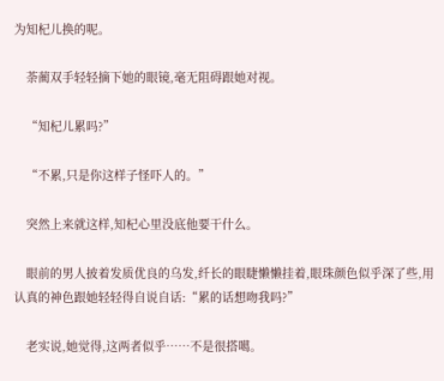为知杞儿换的呢。

    荼蔺双手轻轻摘下她的眼镜,毫无阻碍跟她对视。

    “知杞儿累吗?”

    “不累,只是你这样子怪吓人的。”

    突然上来就这样,知杞心里没底他要干什么。

    眼前的男人披着发质优良的乌发,纤长的眼睫懒懒挂着,眼珠颜色似乎深了些,用认真的神色跟她轻轻得自说自话:“累的话想吻我吗?”

    老实说,她觉得,这两者似乎……不是很搭噶。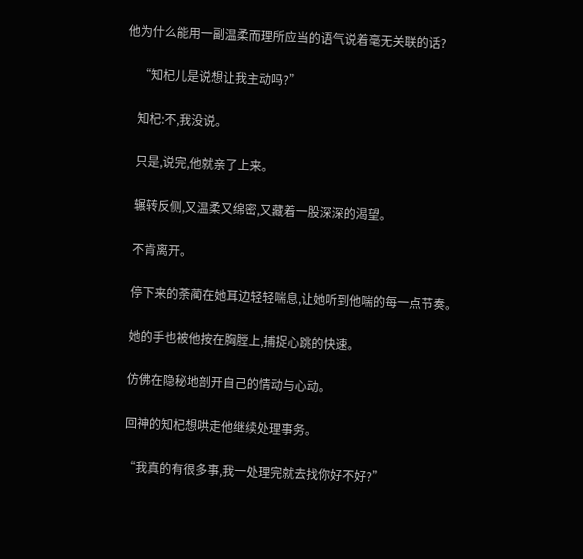他为什么能用一副温柔而理所应当的语气说着毫无关联的话?

    “知杞儿是说想让我主动吗?”

    知杞:不,我没说。

    只是,说完,他就亲了上来。

    辗转反侧,又温柔又绵密,又藏着一股深深的渴望。

    不肯离开。

    停下来的荼蔺在她耳边轻轻喘息,让她听到他喘的每一点节奏。

    她的手也被他按在胸膛上,捕捉心跳的快速。

    仿佛在隐秘地剖开自己的情动与心动。

    回神的知杞想哄走他继续处理事务。

    “我真的有很多事,我一处理完就去找你好不好?”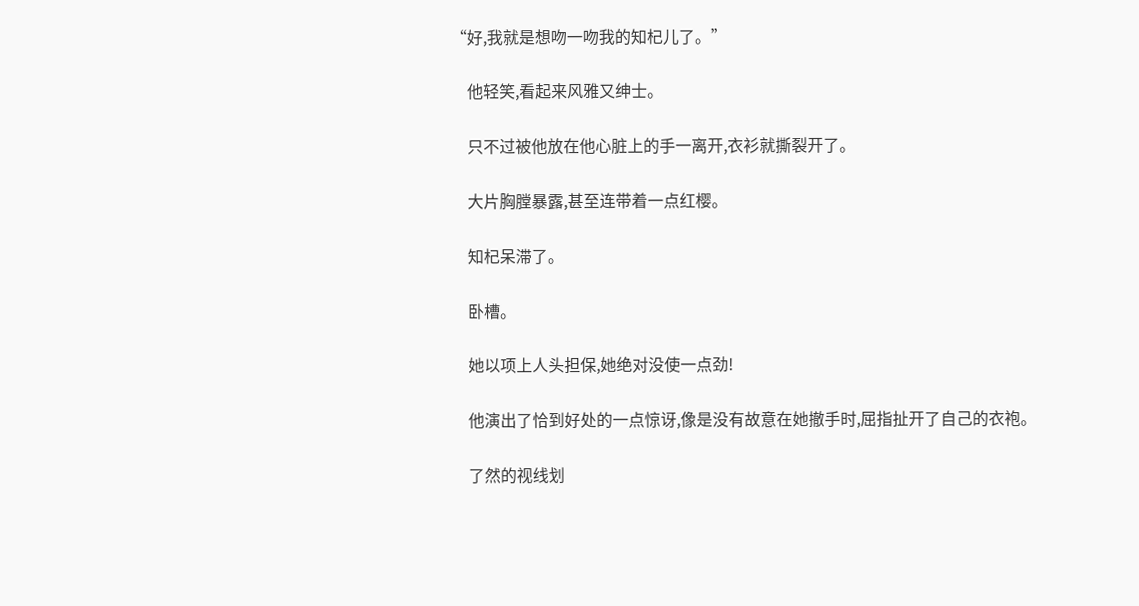“好,我就是想吻一吻我的知杞儿了。”

    他轻笑,看起来风雅又绅士。

    只不过被他放在他心脏上的手一离开,衣衫就撕裂开了。

    大片胸膛暴露,甚至连带着一点红樱。

    知杞呆滞了。

    卧槽。

    她以项上人头担保,她绝对没使一点劲!

    他演出了恰到好处的一点惊讶,像是没有故意在她撤手时,屈指扯开了自己的衣袍。

    了然的视线划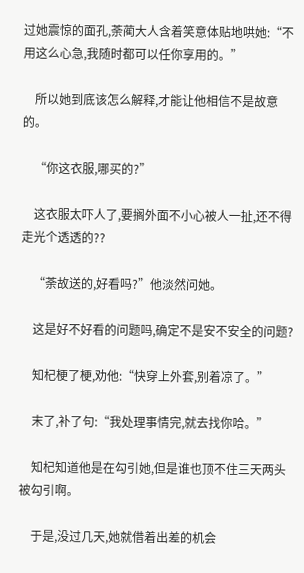过她震惊的面孔,荼蔺大人含着笑意体贴地哄她:“不用这么心急,我随时都可以任你享用的。”

    所以她到底该怎么解释,才能让他相信不是故意的。

    “你这衣服,哪买的?”

    这衣服太吓人了,要搁外面不小心被人一扯,还不得走光个透透的??

    “荼故送的,好看吗?”他淡然问她。

    这是好不好看的问题吗,确定不是安不安全的问题?

    知杞梗了梗,劝他:“快穿上外套,别着凉了。”

    末了,补了句:“我处理事情完,就去找你哈。”

    知杞知道他是在勾引她,但是谁也顶不住三天两头被勾引啊。

    于是,没过几天,她就借着出差的机会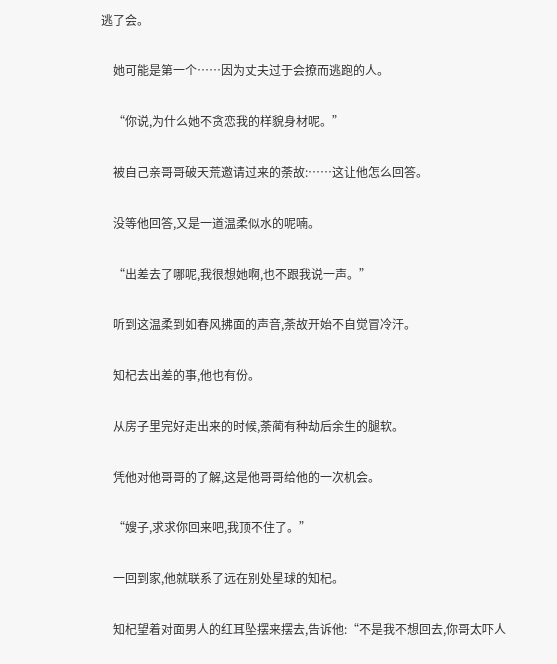逃了会。

    她可能是第一个……因为丈夫过于会撩而逃跑的人。

    “你说,为什么她不贪恋我的样貌身材呢。”

    被自己亲哥哥破天荒邀请过来的荼故:……这让他怎么回答。

    没等他回答,又是一道温柔似水的呢喃。

    “出差去了哪呢,我很想她啊,也不跟我说一声。”

    听到这温柔到如春风拂面的声音,荼故开始不自觉冒冷汗。

    知杞去出差的事,他也有份。

    从房子里完好走出来的时候,荼蔺有种劫后余生的腿软。

    凭他对他哥哥的了解,这是他哥哥给他的一次机会。

    “嫂子,求求你回来吧,我顶不住了。”

    一回到家,他就联系了远在别处星球的知杞。

    知杞望着对面男人的红耳坠摆来摆去,告诉他:“不是我不想回去,你哥太吓人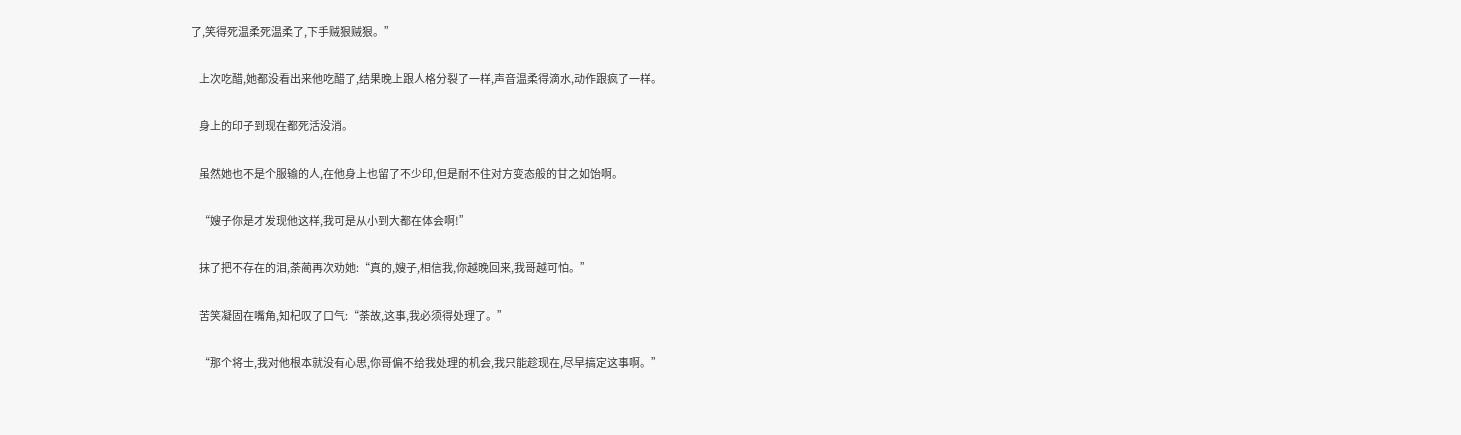了,笑得死温柔死温柔了,下手贼狠贼狠。”

    上次吃醋,她都没看出来他吃醋了,结果晚上跟人格分裂了一样,声音温柔得滴水,动作跟疯了一样。

    身上的印子到现在都死活没消。

    虽然她也不是个服输的人,在他身上也留了不少印,但是耐不住对方变态般的甘之如饴啊。

    “嫂子你是才发现他这样,我可是从小到大都在体会啊!”

    抹了把不存在的泪,荼蔺再次劝她:“真的,嫂子,相信我,你越晚回来,我哥越可怕。”

    苦笑凝固在嘴角,知杞叹了口气:“荼故,这事,我必须得处理了。”

    “那个将士,我对他根本就没有心思,你哥偏不给我处理的机会,我只能趁现在,尽早搞定这事啊。”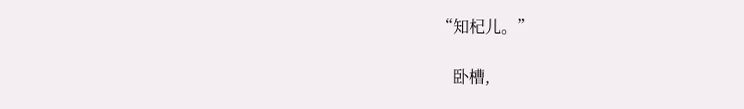“知杞儿。”

    卧槽,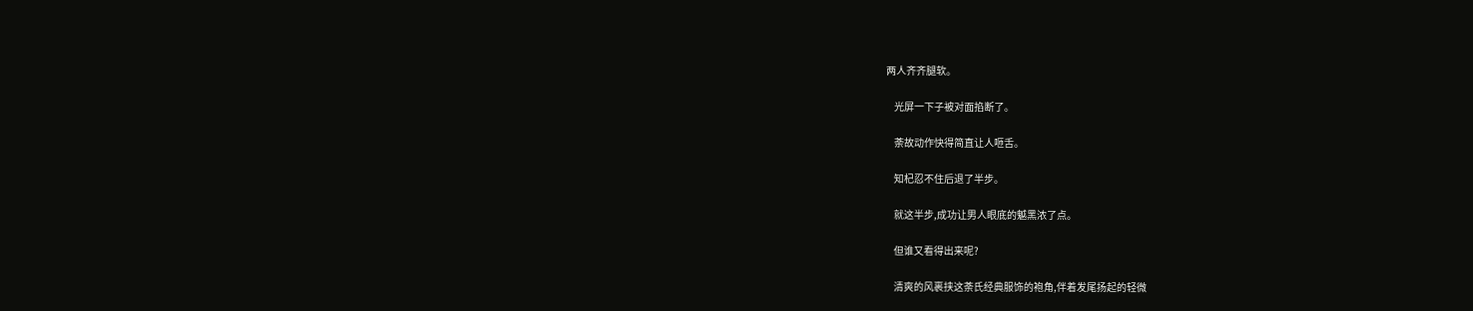两人齐齐腿软。

    光屏一下子被对面掐断了。

    荼故动作快得简直让人咂舌。

    知杞忍不住后退了半步。

    就这半步,成功让男人眼底的魆黑浓了点。

    但谁又看得出来呢?

    清爽的风裹挟这荼氏经典服饰的袍角,伴着发尾扬起的轻微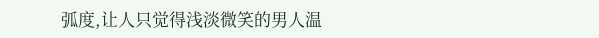弧度,让人只觉得浅淡微笑的男人温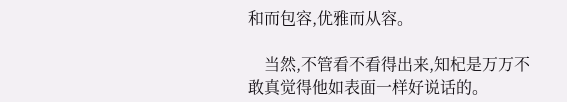和而包容,优雅而从容。

    当然,不管看不看得出来,知杞是万万不敢真觉得他如表面一样好说话的。